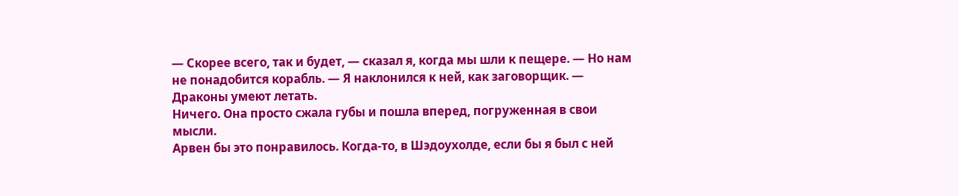— Скорее всего, так и будет, — сказал я, когда мы шли к пещере. — Но нам не понадобится корабль. — Я наклонился к ней, как заговорщик. — Драконы умеют летать.
Ничего. Она просто сжала губы и пошла вперед, погруженная в свои мысли.
Арвен бы это понравилось. Когда-то, в Шэдоухолде, если бы я был с ней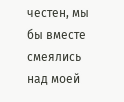честен, мы бы вместе смеялись над моей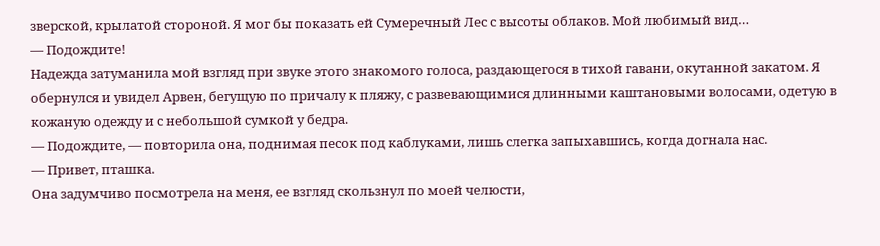зверской, крылатой стороной. Я мог бы показать ей Сумеречный Лес с высоты облаков. Мой любимый вид…
— Подождите!
Надежда затуманила мой взгляд при звуке этого знакомого голоса, раздающегося в тихой гавани, окутанной закатом. Я обернулся и увидел Арвен, бегущую по причалу к пляжу, с развевающимися длинными каштановыми волосами, одетую в кожаную одежду и с небольшой сумкой у бедра.
— Подождите, — повторила она, поднимая песок под каблуками, лишь слегка запыхавшись, когда догнала нас.
— Привет, пташка.
Она задумчиво посмотрела на меня, ее взгляд скользнул по моей челюсти,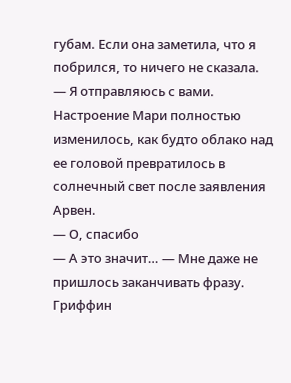губам. Если она заметила, что я побрился, то ничего не сказала.
— Я отправляюсь с вами.
Настроение Мари полностью изменилось, как будто облако над ее головой превратилось в солнечный свет после заявления Арвен.
— О, спасибо
— А это значит… — Мне даже не пришлось заканчивать фразу.
Гриффин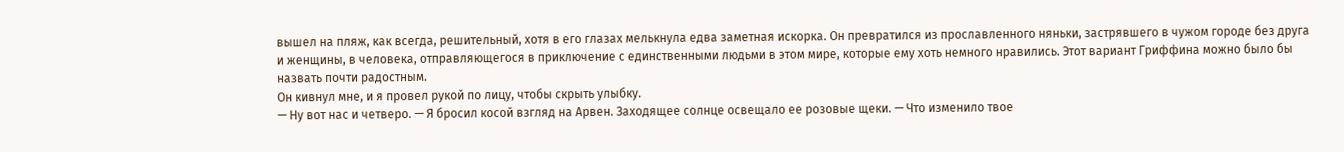вышел на пляж, как всегда, решительный, хотя в его глазах мелькнула едва заметная искорка. Он превратился из прославленного няньки, застрявшего в чужом городе без друга и женщины, в человека, отправляющегося в приключение с единственными людьми в этом мире, которые ему хоть немного нравились. Этот вариант Гриффина можно было бы назвать почти радостным.
Он кивнул мне, и я провел рукой по лицу, чтобы скрыть улыбку.
— Ну вот нас и четверо. — Я бросил косой взгляд на Арвен. Заходящее солнце освещало ее розовые щеки. — Что изменило твое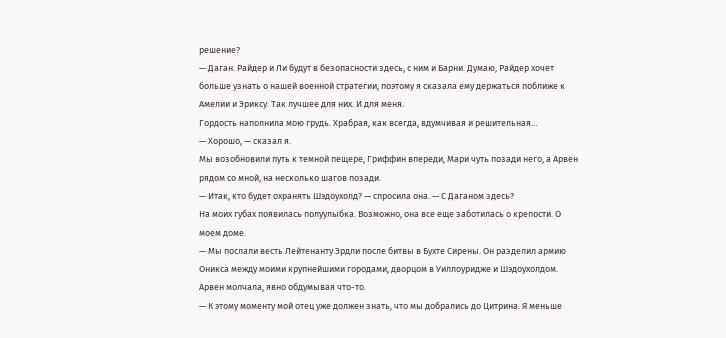решение?
— Даган. Райдер и Ли будут в безопасности здесь, с ним и Барни. Думаю, Райдер хочет больше узнать о нашей военной стратегии, поэтому я сказала ему держаться поближе к Амелии и Эриксу. Так лучшее для них. И для меня.
Гордость наполнила мою грудь. Храбрая, как всегда, вдумчивая и решительная…
— Хорошо, — сказал я.
Мы возобновили путь к темной пещере, Гриффин впереди, Мари чуть позади него, а Арвен рядом со мной, на несколько шагов позади.
— Итак, кто будет охранять Шэдоухолд? — спросила она. — С Даганом здесь?
На моих губах появилась полуулыбка. Возможно, она все еще заботилась о крепости. О моем доме.
— Мы послали весть Лейтенанту Эрдли после битвы в Бухте Сирены. Он разделил армию Оникса между моими крупнейшими городами, дворцом в Уиллоуридже и Шэдоухолдом.
Арвен молчала, явно обдумывая что-то.
— К этому моменту мой отец уже должен знать, что мы добрались до Цитрина. Я меньше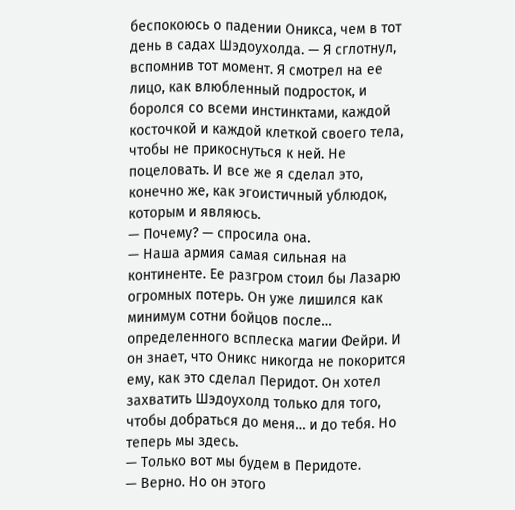беспокоюсь о падении Оникса, чем в тот день в садах Шэдоухолда. — Я сглотнул, вспомнив тот момент. Я смотрел на ее лицо, как влюбленный подросток, и боролся со всеми инстинктами, каждой косточкой и каждой клеткой своего тела, чтобы не прикоснуться к ней. Не поцеловать. И все же я сделал это, конечно же, как эгоистичный ублюдок, которым и являюсь.
— Почему? — спросила она.
— Наша армия самая сильная на континенте. Ее разгром стоил бы Лазарю огромных потерь. Он уже лишился как минимум сотни бойцов после… определенного всплеска магии Фейри. И он знает, что Оникс никогда не покорится ему, как это сделал Перидот. Он хотел захватить Шэдоухолд только для того, чтобы добраться до меня… и до тебя. Но теперь мы здесь.
— Только вот мы будем в Перидоте.
— Верно. Но он этого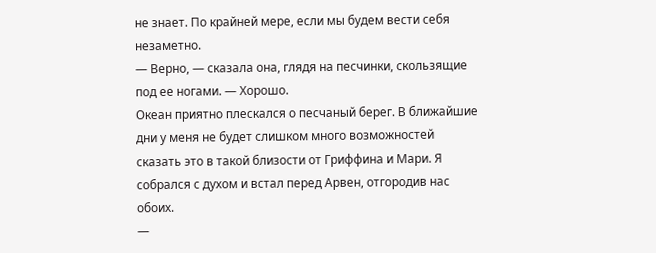не знает. По крайней мере, если мы будем вести себя незаметно.
— Верно, — сказала она, глядя на песчинки, скользящие под ее ногами. — Хорошо.
Океан приятно плескался о песчаный берег. В ближайшие дни у меня не будет слишком много возможностей сказать это в такой близости от Гриффина и Мари. Я собрался с духом и встал перед Арвен, отгородив нас обоих.
—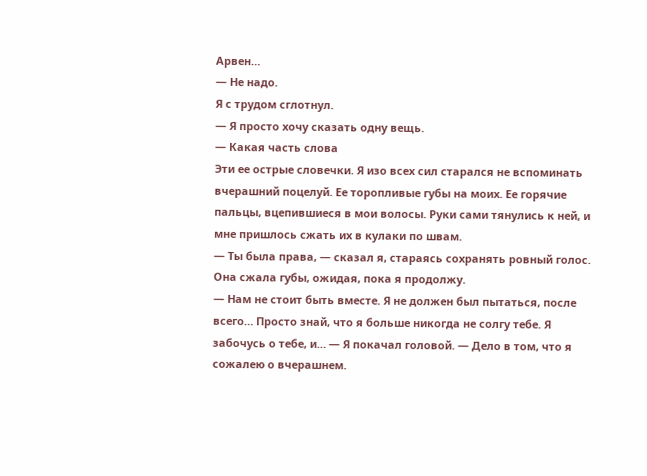Арвен…
— Не надо.
Я с трудом сглотнул.
— Я просто хочу сказать одну вещь.
— Какая часть слова
Эти ее острые словечки. Я изо всех сил старался не вспоминать вчерашний поцелуй. Ее торопливые губы на моих. Ее горячие пальцы, вцепившиеся в мои волосы. Руки сами тянулись к ней, и мне пришлось сжать их в кулаки по швам.
— Ты была права, — сказал я, стараясь сохранять ровный голос.
Она сжала губы, ожидая, пока я продолжу.
— Нам не стоит быть вместе. Я не должен был пытаться, после всего… Просто знай, что я больше никогда не солгу тебе. Я забочусь о тебе, и… — Я покачал головой. — Дело в том, что я сожалею о вчерашнем.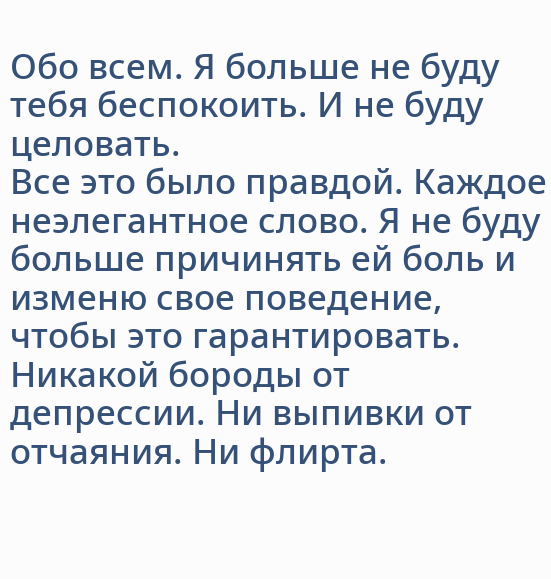Обо всем. Я больше не буду тебя беспокоить. И не буду целовать.
Все это было правдой. Каждое неэлегантное слово. Я не буду больше причинять ей боль и изменю свое поведение, чтобы это гарантировать. Никакой бороды от депрессии. Ни выпивки от отчаяния. Ни флирта.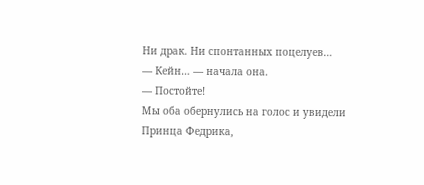Ни драк. Ни спонтанных поцелуев…
— Кейн… — начала она.
— Постойте!
Мы оба обернулись на голос и увидели Принца Федрика,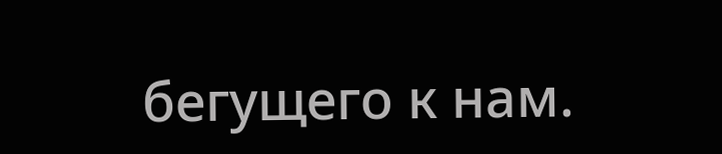бегущего к нам.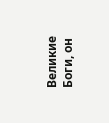Великие Боги, он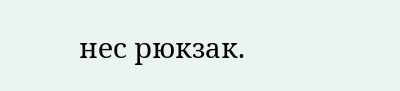нес рюкзак.